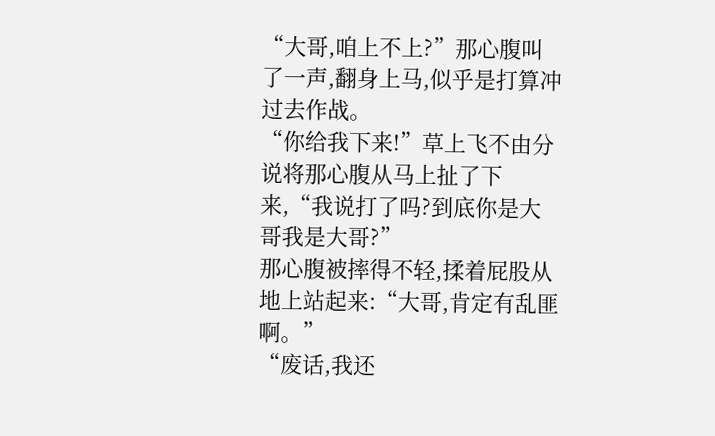“大哥,咱上不上?”那心腹叫了一声,翻身上马,似乎是打算冲过去作战。
“你给我下来!”草上飞不由分说将那心腹从马上扯了下来,“我说打了吗?到底你是大哥我是大哥?”
那心腹被摔得不轻,揉着屁股从地上站起来:“大哥,肯定有乱匪啊。”
“废话,我还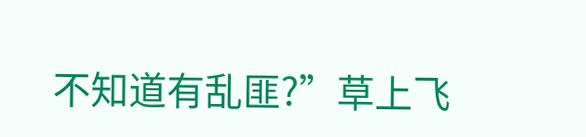不知道有乱匪?”草上飞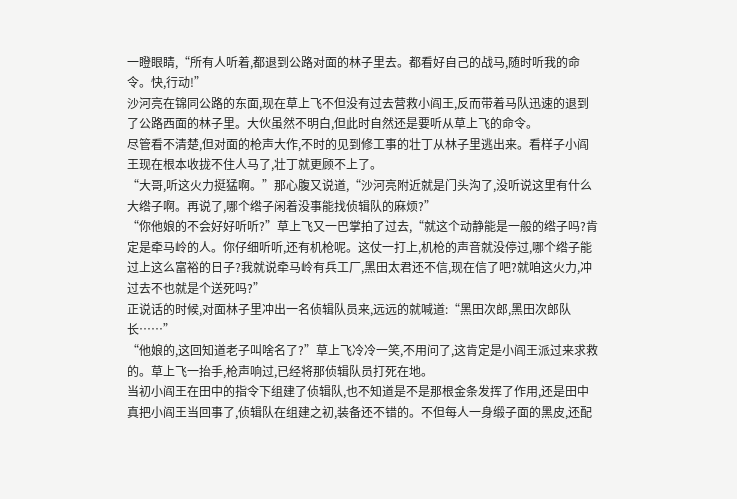一瞪眼睛,“所有人听着,都退到公路对面的林子里去。都看好自己的战马,随时听我的命令。快,行动!”
沙河亮在锦同公路的东面,现在草上飞不但没有过去营救小阎王,反而带着马队迅速的退到了公路西面的林子里。大伙虽然不明白,但此时自然还是要听从草上飞的命令。
尽管看不清楚,但对面的枪声大作,不时的见到修工事的壮丁从林子里逃出来。看样子小阎王现在根本收拢不住人马了,壮丁就更顾不上了。
“大哥,听这火力挺猛啊。”那心腹又说道,“沙河亮附近就是门头沟了,没听说这里有什么大绺子啊。再说了,哪个绺子闲着没事能找侦辑队的麻烦?”
“你他娘的不会好好听听?”草上飞又一巴掌拍了过去,“就这个动静能是一般的绺子吗?肯定是牵马岭的人。你仔细听听,还有机枪呢。这仗一打上,机枪的声音就没停过,哪个绺子能过上这么富裕的日子?我就说牵马岭有兵工厂,黑田太君还不信,现在信了吧?就咱这火力,冲过去不也就是个送死吗?”
正说话的时候,对面林子里冲出一名侦辑队员来,远远的就喊道:“黑田次郎,黑田次郎队长……”
“他娘的,这回知道老子叫啥名了?”草上飞冷冷一笑,不用问了,这肯定是小阎王派过来求救的。草上飞一抬手,枪声响过,已经将那侦辑队员打死在地。
当初小阎王在田中的指令下组建了侦辑队,也不知道是不是那根金条发挥了作用,还是田中真把小阎王当回事了,侦辑队在组建之初,装备还不错的。不但每人一身缎子面的黑皮,还配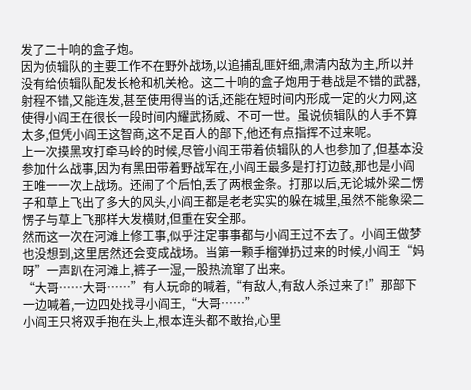发了二十响的盒子炮。
因为侦辑队的主要工作不在野外战场,以追捕乱匪奸细,肃清内敌为主,所以并没有给侦辑队配发长枪和机关枪。这二十响的盒子炮用于巷战是不错的武器,射程不错,又能连发,甚至使用得当的话,还能在短时间内形成一定的火力网,这使得小阎王在很长一段时间内耀武扬威、不可一世。虽说侦辑队的人手不算太多,但凭小阎王这智商,这不足百人的部下,他还有点指挥不过来呢。
上一次摸黑攻打牵马岭的时候,尽管小阎王带着侦辑队的人也参加了,但基本没参加什么战事,因为有黑田带着野战军在,小阎王最多是打打边鼓,那也是小阎王唯一一次上战场。还闹了个后怕,丢了两根金条。打那以后,无论城外梁二愣子和草上飞出了多大的风头,小阎王都是老老实实的躲在城里,虽然不能象梁二愣子与草上飞那样大发横财,但重在安全那。
然而这一次在河滩上修工事,似乎注定事事都与小阎王过不去了。小阎王做梦也没想到,这里居然还会变成战场。当第一颗手榴弹扔过来的时候,小阎王“妈呀”一声趴在河滩上,裤子一湿,一股热流窜了出来。
“大哥……大哥……”有人玩命的喊着,“有敌人,有敌人杀过来了!”那部下一边喊着,一边四处找寻小阎王,“大哥……”
小阎王只将双手抱在头上,根本连头都不敢抬,心里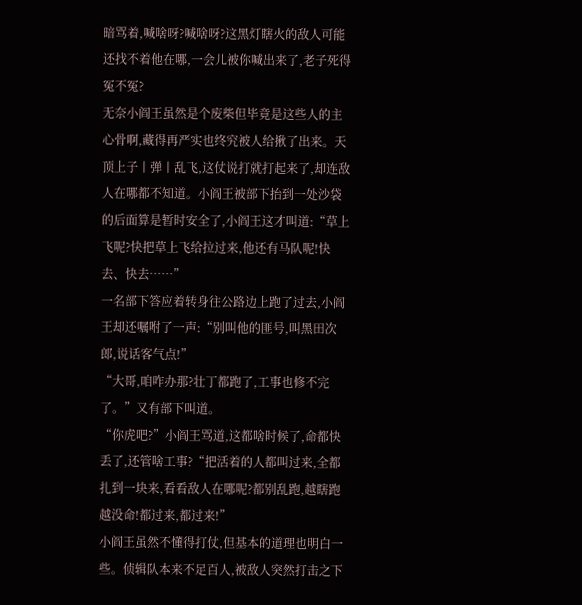暗骂着,喊啥呀?喊啥呀?这黑灯瞎火的敌人可能还找不着他在哪,一会儿被你喊出来了,老子死得冤不冤?
无奈小阎王虽然是个废柴但毕竟是这些人的主心骨啊,藏得再严实也终究被人给揪了出来。天顶上子丨弹丨乱飞,这仗说打就打起来了,却连敌人在哪都不知道。小阎王被部下抬到一处沙袋的后面算是暂时安全了,小阎王这才叫道:“草上飞呢?快把草上飞给拉过来,他还有马队呢!快去、快去……”
一名部下答应着转身往公路边上跑了过去,小阎王却还嘱咐了一声:“别叫他的匪号,叫黑田次郎,说话客气点!”
“大哥,咱咋办那?壮丁都跑了,工事也修不完了。”又有部下叫道。
“你虎吧?”小阎王骂道,这都啥时候了,命都快丢了,还管啥工事?“把活着的人都叫过来,全都扎到一块来,看看敌人在哪呢?都别乱跑,越瞎跑越没命!都过来,都过来!”
小阎王虽然不懂得打仗,但基本的道理也明白一些。侦辑队本来不足百人,被敌人突然打击之下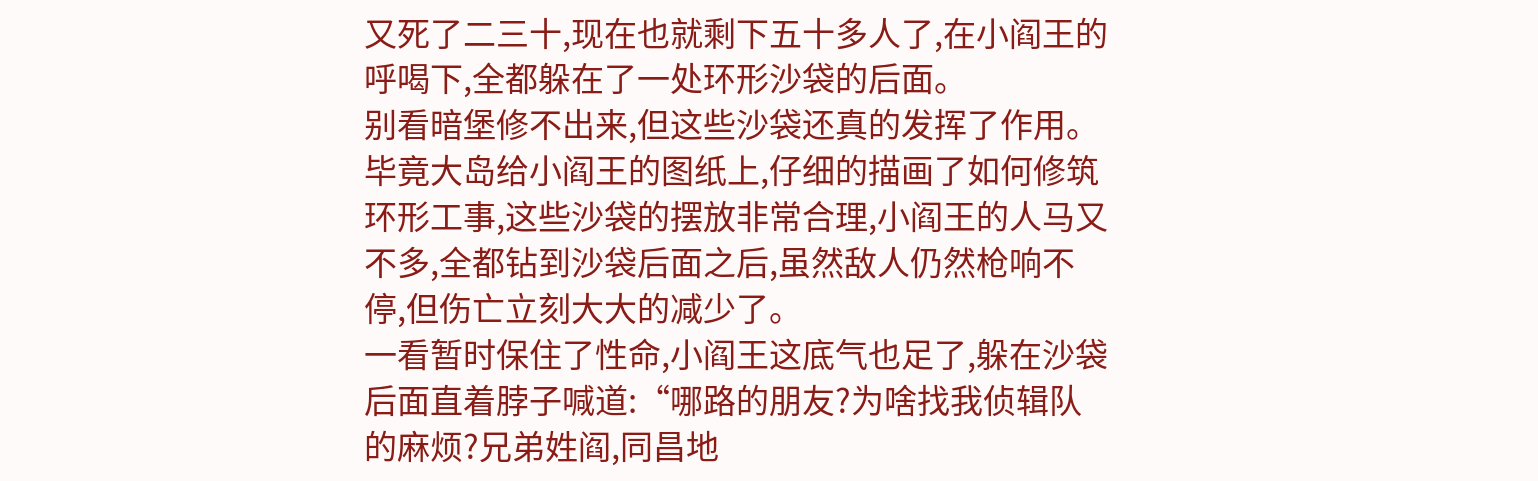又死了二三十,现在也就剩下五十多人了,在小阎王的呼喝下,全都躲在了一处环形沙袋的后面。
别看暗堡修不出来,但这些沙袋还真的发挥了作用。毕竟大岛给小阎王的图纸上,仔细的描画了如何修筑环形工事,这些沙袋的摆放非常合理,小阎王的人马又不多,全都钻到沙袋后面之后,虽然敌人仍然枪响不停,但伤亡立刻大大的减少了。
一看暂时保住了性命,小阎王这底气也足了,躲在沙袋后面直着脖子喊道:“哪路的朋友?为啥找我侦辑队的麻烦?兄弟姓阎,同昌地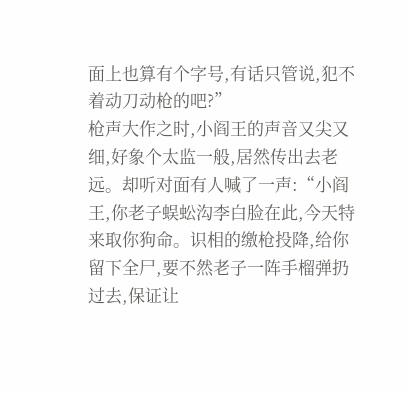面上也算有个字号,有话只管说,犯不着动刀动枪的吧?”
枪声大作之时,小阎王的声音又尖又细,好象个太监一般,居然传出去老远。却听对面有人喊了一声:“小阎王,你老子蜈蚣沟李白脸在此,今天特来取你狗命。识相的缴枪投降,给你留下全尸,要不然老子一阵手榴弹扔过去,保证让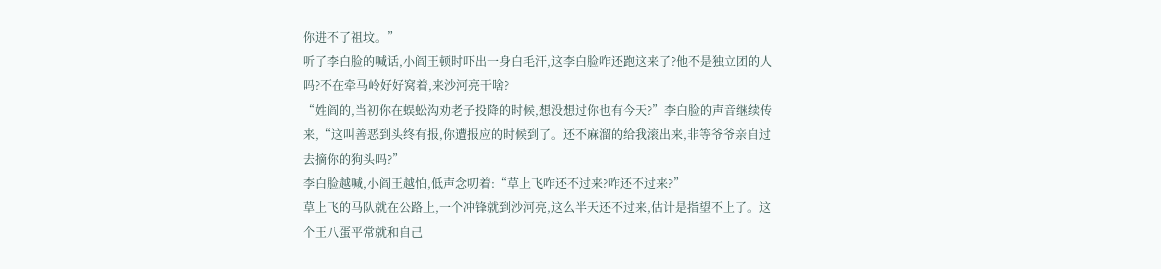你进不了祖坟。”
听了李白脸的喊话,小阎王顿时吓出一身白毛汗,这李白脸咋还跑这来了?他不是独立团的人吗?不在牵马岭好好窝着,来沙河亮干啥?
“姓阎的,当初你在蜈蚣沟劝老子投降的时候,想没想过你也有今天?”李白脸的声音继续传来,“这叫善恶到头终有报,你遭报应的时候到了。还不麻溜的给我滚出来,非等爷爷亲自过去摘你的狗头吗?”
李白脸越喊,小阎王越怕,低声念叨着:“草上飞咋还不过来?咋还不过来?”
草上飞的马队就在公路上,一个冲锋就到沙河亮,这么半天还不过来,估计是指望不上了。这个王八蛋平常就和自己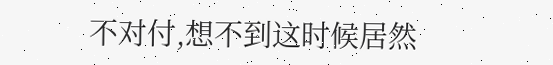不对付,想不到这时候居然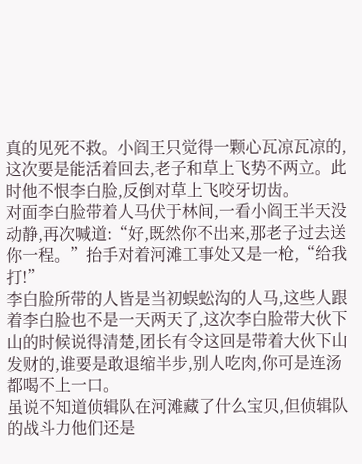真的见死不救。小阎王只觉得一颗心瓦凉瓦凉的,这次要是能活着回去,老子和草上飞势不两立。此时他不恨李白脸,反倒对草上飞咬牙切齿。
对面李白脸带着人马伏于林间,一看小阎王半天没动静,再次喊道:“好,既然你不出来,那老子过去送你一程。”抬手对着河滩工事处又是一枪,“给我打!”
李白脸所带的人皆是当初蜈蚣沟的人马,这些人跟着李白脸也不是一天两天了,这次李白脸带大伙下山的时候说得清楚,团长有令这回是带着大伙下山发财的,谁要是敢退缩半步,别人吃肉,你可是连汤都喝不上一口。
虽说不知道侦辑队在河滩藏了什么宝贝,但侦辑队的战斗力他们还是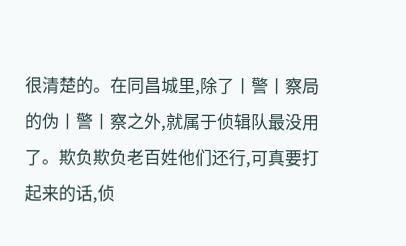很清楚的。在同昌城里,除了丨警丨察局的伪丨警丨察之外,就属于侦辑队最没用了。欺负欺负老百姓他们还行,可真要打起来的话,侦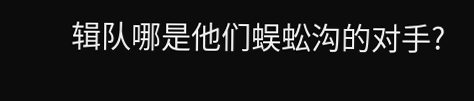辑队哪是他们蜈蚣沟的对手?